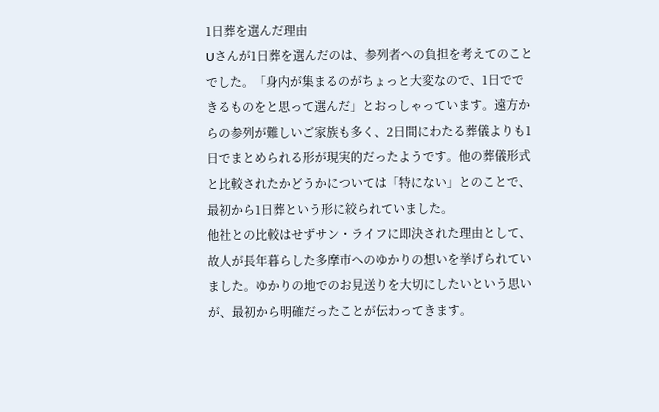1日葬を選んだ理由
Uさんが1日葬を選んだのは、参列者への負担を考えてのことでした。「身内が集まるのがちょっと大変なので、1日でできるものをと思って選んだ」とおっしゃっています。遠方からの参列が難しいご家族も多く、2日間にわたる葬儀よりも1日でまとめられる形が現実的だったようです。他の葬儀形式と比較されたかどうかについては「特にない」とのことで、最初から1日葬という形に絞られていました。
他社との比較はせずサン・ライフに即決された理由として、故人が長年暮らした多摩市へのゆかりの想いを挙げられていました。ゆかりの地でのお見送りを大切にしたいという思いが、最初から明確だったことが伝わってきます。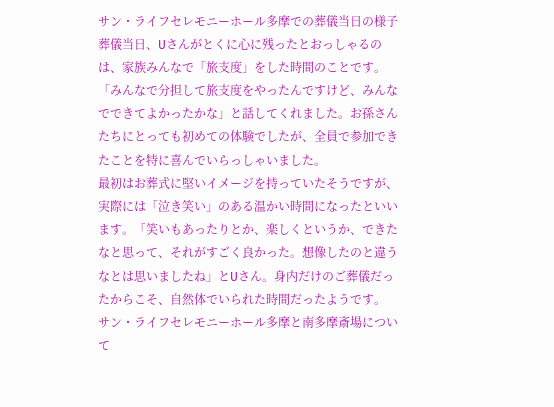サン・ライフセレモニーホール多摩での葬儀当日の様子
葬儀当日、Uさんがとくに心に残ったとおっしゃるのは、家族みんなで「旅支度」をした時間のことです。「みんなで分担して旅支度をやったんですけど、みんなでできてよかったかな」と話してくれました。お孫さんたちにとっても初めての体験でしたが、全員で参加できたことを特に喜んでいらっしゃいました。
最初はお葬式に堅いイメージを持っていたそうですが、実際には「泣き笑い」のある温かい時間になったといいます。「笑いもあったりとか、楽しくというか、できたなと思って、それがすごく良かった。想像したのと違うなとは思いましたね」とUさん。身内だけのご葬儀だったからこそ、自然体でいられた時間だったようです。
サン・ライフセレモニーホール多摩と南多摩斎場について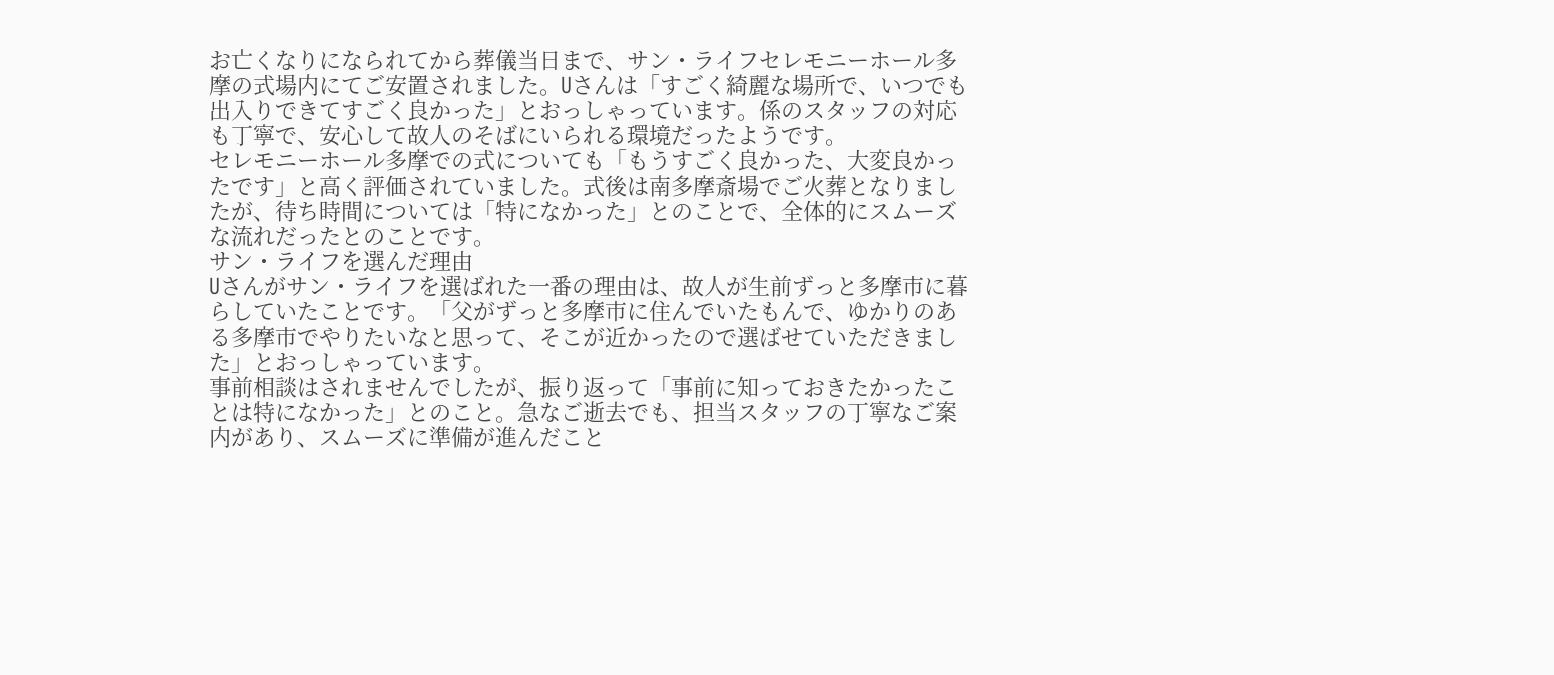お亡くなりになられてから葬儀当日まで、サン・ライフセレモニーホール多摩の式場内にてご安置されました。Uさんは「すごく綺麗な場所で、いつでも出入りできてすごく良かった」とおっしゃっています。係のスタッフの対応も丁寧で、安心して故人のそばにいられる環境だったようです。
セレモニーホール多摩での式についても「もうすごく良かった、大変良かったです」と高く評価されていました。式後は南多摩斎場でご火葬となりましたが、待ち時間については「特になかった」とのことで、全体的にスムーズな流れだったとのことです。
サン・ライフを選んだ理由
Uさんがサン・ライフを選ばれた一番の理由は、故人が生前ずっと多摩市に暮らしていたことです。「父がずっと多摩市に住んでいたもんで、ゆかりのある多摩市でやりたいなと思って、そこが近かったので選ばせていただきました」とおっしゃっています。
事前相談はされませんでしたが、振り返って「事前に知っておきたかったことは特になかった」とのこと。急なご逝去でも、担当スタッフの丁寧なご案内があり、スムーズに準備が進んだこと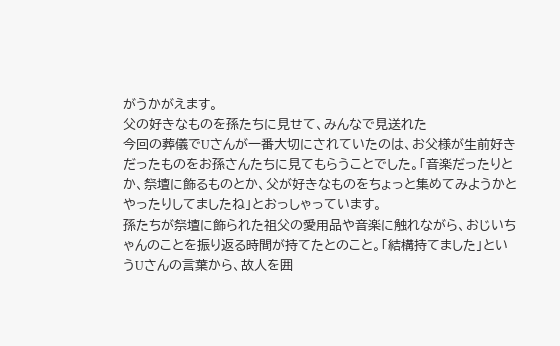がうかがえます。
父の好きなものを孫たちに見せて、みんなで見送れた
今回の葬儀でUさんが一番大切にされていたのは、お父様が生前好きだったものをお孫さんたちに見てもらうことでした。「音楽だったりとか、祭壇に飾るものとか、父が好きなものをちょっと集めてみようかとやったりしてましたね」とおっしゃっています。
孫たちが祭壇に飾られた祖父の愛用品や音楽に触れながら、おじいちゃんのことを振り返る時間が持てたとのこと。「結構持てました」というUさんの言葉から、故人を囲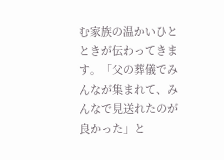む家族の温かいひとときが伝わってきます。「父の葬儀でみんなが集まれて、みんなで見送れたのが良かった」と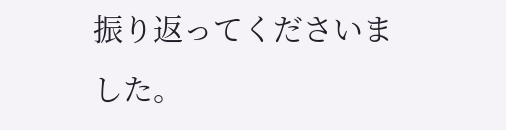振り返ってくださいました。